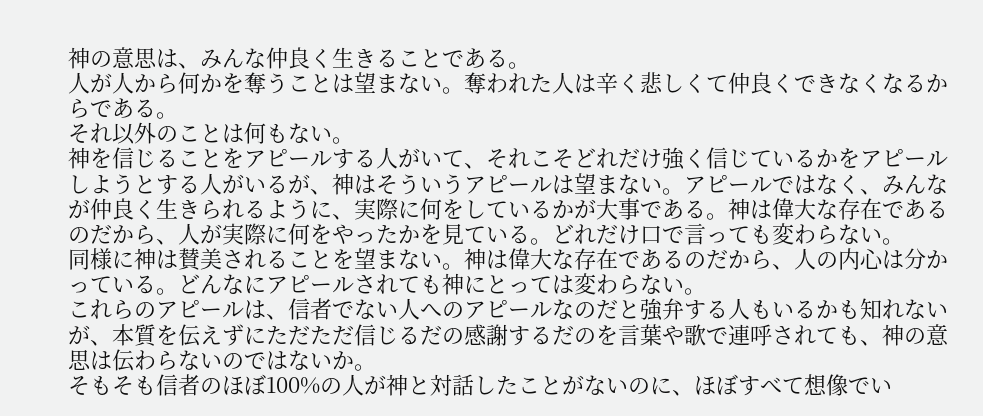神の意思は、みんな仲良く生きることである。
人が人から何かを奪うことは望まない。奪われた人は辛く悲しくて仲良くできなくなるからである。
それ以外のことは何もない。
神を信じることをアピールする人がいて、それこそどれだけ強く信じているかをアピールしようとする人がいるが、神はそういうアピールは望まない。アピールではなく、みんなが仲良く生きられるように、実際に何をしているかが大事である。神は偉大な存在であるのだから、人が実際に何をやったかを見ている。どれだけ口で言っても変わらない。
同様に神は賛美されることを望まない。神は偉大な存在であるのだから、人の内心は分かっている。どんなにアピールされても神にとっては変わらない。
これらのアピールは、信者でない人へのアピールなのだと強弁する人もいるかも知れないが、本質を伝えずにただただ信じるだの感謝するだのを言葉や歌で連呼されても、神の意思は伝わらないのではないか。
そもそも信者のほぼ100%の人が神と対話したことがないのに、ほぼすべて想像でい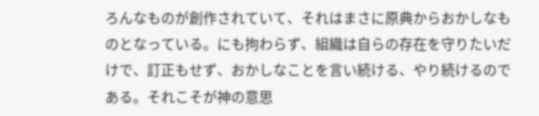ろんなものが創作されていて、それはまさに原典からおかしなものとなっている。にも拘わらず、組織は自らの存在を守りたいだけで、訂正もせず、おかしなことを言い続ける、やり続けるのである。それこそが神の意思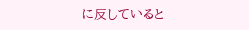に反していると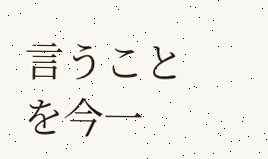言うことを今一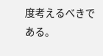度考えるべきである。